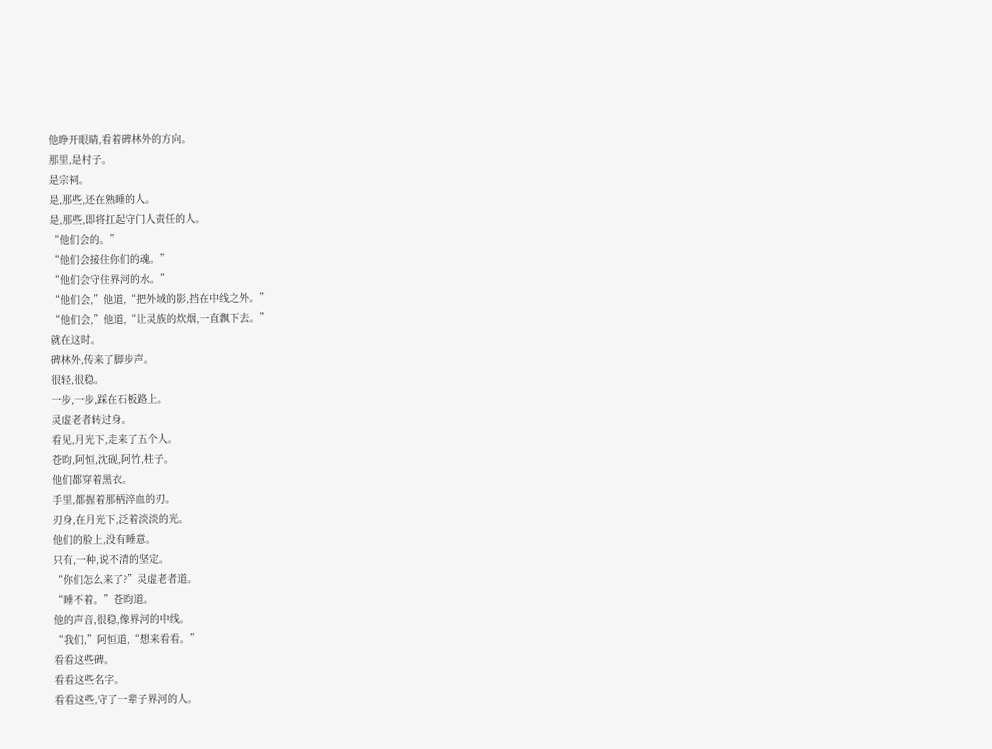他睁开眼睛,看着碑林外的方向。
那里,是村子。
是宗祠。
是,那些,还在熟睡的人。
是,那些,即将扛起守门人责任的人。
“他们会的。”
“他们会接住你们的魂。”
“他们会守住界河的水。”
“他们会,”他道,“把外域的影,挡在中线之外。”
“他们会,”他道,“让灵族的炊烟,一直飘下去。”
就在这时。
碑林外,传来了脚步声。
很轻,很稳。
一步,一步,踩在石板路上。
灵虚老者转过身。
看见,月光下,走来了五个人。
苍昀,阿恒,沈砚,阿竹,柱子。
他们都穿着黑衣。
手里,都握着那柄淬血的刃。
刃身,在月光下,泛着淡淡的光。
他们的脸上,没有睡意。
只有,一种,说不清的坚定。
“你们怎么来了?”灵虚老者道。
“睡不着。”苍昀道。
他的声音,很稳,像界河的中线。
“我们,”阿恒道,“想来看看。”
看看这些碑。
看看这些名字。
看看这些,守了一辈子界河的人。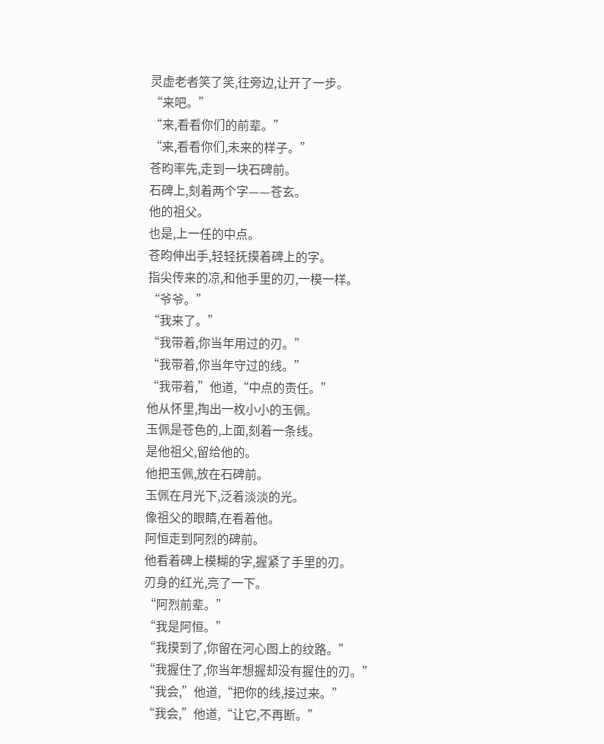灵虚老者笑了笑,往旁边,让开了一步。
“来吧。”
“来,看看你们的前辈。”
“来,看看你们,未来的样子。”
苍昀率先,走到一块石碑前。
石碑上,刻着两个字——苍玄。
他的祖父。
也是,上一任的中点。
苍昀伸出手,轻轻抚摸着碑上的字。
指尖传来的凉,和他手里的刃,一模一样。
“爷爷。”
“我来了。”
“我带着,你当年用过的刃。”
“我带着,你当年守过的线。”
“我带着,”他道,“中点的责任。”
他从怀里,掏出一枚小小的玉佩。
玉佩是苍色的,上面,刻着一条线。
是他祖父,留给他的。
他把玉佩,放在石碑前。
玉佩在月光下,泛着淡淡的光。
像祖父的眼睛,在看着他。
阿恒走到阿烈的碑前。
他看着碑上模糊的字,握紧了手里的刃。
刃身的红光,亮了一下。
“阿烈前辈。”
“我是阿恒。”
“我摸到了,你留在河心图上的纹路。”
“我握住了,你当年想握却没有握住的刃。”
“我会,”他道,“把你的线,接过来。”
“我会,”他道,“让它,不再断。”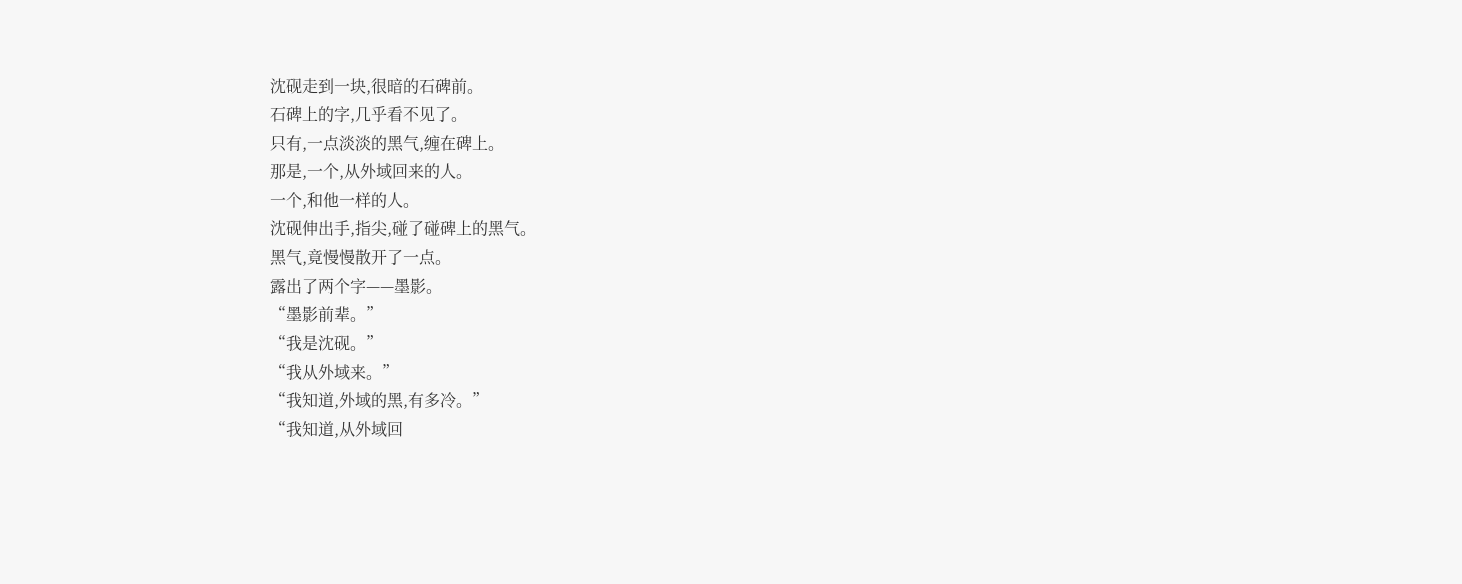沈砚走到一块,很暗的石碑前。
石碑上的字,几乎看不见了。
只有,一点淡淡的黑气,缠在碑上。
那是,一个,从外域回来的人。
一个,和他一样的人。
沈砚伸出手,指尖,碰了碰碑上的黑气。
黑气,竟慢慢散开了一点。
露出了两个字——墨影。
“墨影前辈。”
“我是沈砚。”
“我从外域来。”
“我知道,外域的黑,有多冷。”
“我知道,从外域回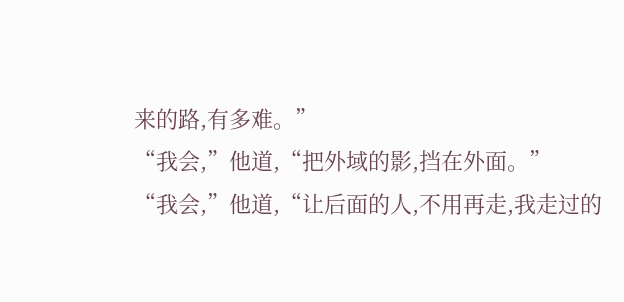来的路,有多难。”
“我会,”他道,“把外域的影,挡在外面。”
“我会,”他道,“让后面的人,不用再走,我走过的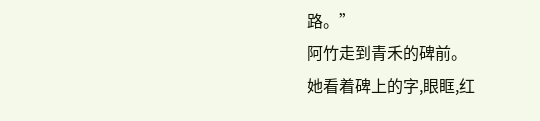路。”
阿竹走到青禾的碑前。
她看着碑上的字,眼眶,红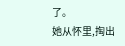了。
她从怀里,掏出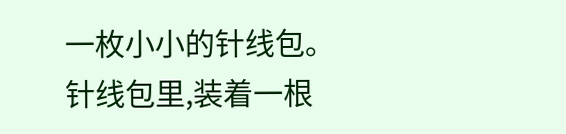一枚小小的针线包。
针线包里,装着一根